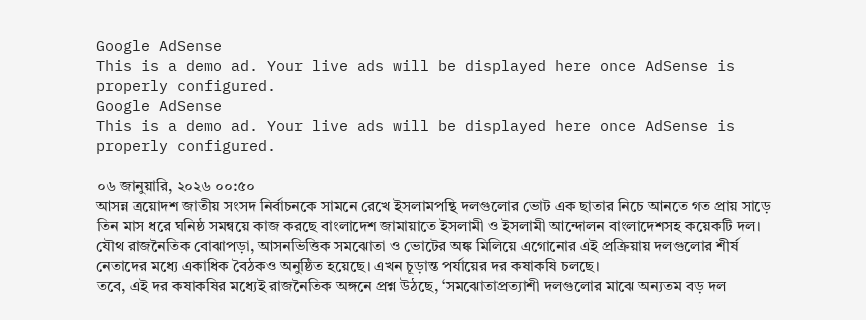Google AdSense
This is a demo ad. Your live ads will be displayed here once AdSense is properly configured.
Google AdSense
This is a demo ad. Your live ads will be displayed here once AdSense is properly configured.

০৬ জানুয়ারি, ২০২৬ ০০:৫০
আসন্ন ত্রয়োদশ জাতীয় সংসদ নির্বাচনকে সামনে রেখে ইসলামপন্থি দলগুলোর ভোট এক ছাতার নিচে আনতে গত প্রায় সাড়ে তিন মাস ধরে ঘনিষ্ঠ সমন্বয়ে কাজ করছে বাংলাদেশ জামায়াতে ইসলামী ও ইসলামী আন্দোলন বাংলাদেশসহ কয়েকটি দল। যৌথ রাজনৈতিক বোঝাপড়া, আসনভিত্তিক সমঝোতা ও ভোটের অঙ্ক মিলিয়ে এগোনোর এই প্রক্রিয়ায় দলগুলোর শীর্ষ নেতাদের মধ্যে একাধিক বৈঠকও অনুষ্ঠিত হয়েছে। এখন চূড়ান্ত পর্যায়ের দর কষাকষি চলছে।
তবে, এই দর কষাকষির মধ্যেই রাজনৈতিক অঙ্গনে প্রশ্ন উঠছে, ‘সমঝোতাপ্রত্যাশী দলগুলোর মাঝে অন্যতম বড় দল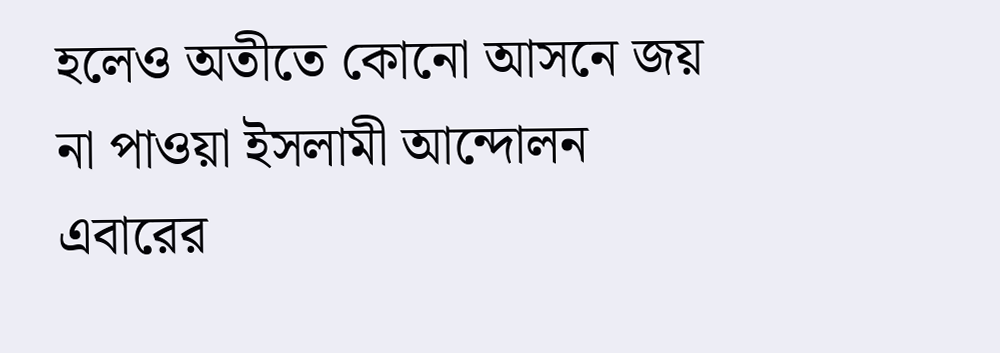হলেও অতীতে কোনো আসনে জয় না পাওয়া ইসলামী আন্দোলন এবারের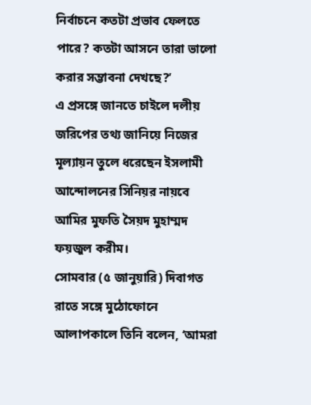নির্বাচনে কতটা প্রভাব ফেলতে পারে? কতটা আসনে তারা ভালো করার সম্ভাবনা দেখছে?’
এ প্রসঙ্গে জানতে চাইলে দলীয় জরিপের তথ্য জানিয়ে নিজের মূল্যায়ন তুলে ধরেছেন ইসলামী আন্দোলনের সিনিয়র নায়বে আমির মুফতি সৈয়দ মুহাম্মদ ফয়জুল করীম।
সোমবার (৫ জানুয়ারি) দিবাগত রাতে সঙ্গে মুঠোফোনে আলাপকালে তিনি বলেন, ‘আমরা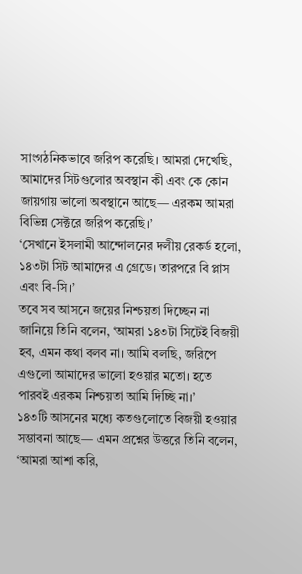সাংগঠনিকভাবে জরিপ করেছি। আমরা দেখেছি, আমাদের সিটগুলোর অবস্থান কী এবং কে কোন জায়গায় ভালো অবস্থানে আছে— এরকম আমরা বিভিন্ন সেক্টরে জরিপ করেছি।’
‘সেখানে ইসলামী আন্দোলনের দলীয় রেকর্ড হলো, ১৪৩টা সিট আমাদের এ গ্রেডে। তারপরে বি প্লাস এবং বি-সি।’
তবে সব আসনে জয়ের নিশ্চয়তা দিচ্ছেন না জানিয়ে তিনি বলেন, ‘আমরা ১৪৩টা সিটেই বিজয়ী হব, এমন কথা বলব না। আমি বলছি, জরিপে এগুলো আমাদের ভালো হওয়ার মতো। হতে পারবই এরকম নিশ্চয়তা আমি দিচ্ছি না।’
১৪৩টি আসনের মধ্যে কতগুলোতে বিজয়ী হওয়ার সম্ভাবনা আছে— এমন প্রশ্নের উত্তরে তিনি বলেন, ‘আমরা আশা করি,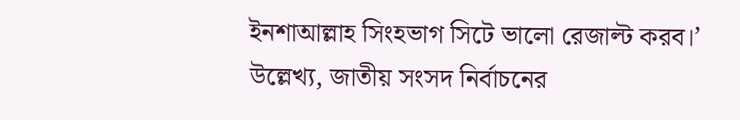ইনশাআল্লাহ সিংহভাগ সিটে ভালো রেজাল্ট করব।’
উল্লেখ্য, জাতীয় সংসদ নির্বাচনের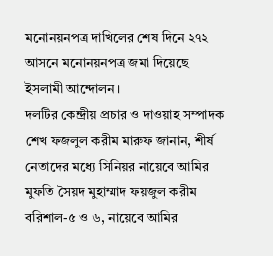মনোনয়নপত্র দাখিলের শেষ দিনে ২৭২ আসনে মনোনয়নপত্র জমা দিয়েছে ইসলামী আন্দোলন।
দলটির কেন্দ্রীয় প্রচার ও দাওয়াহ সম্পাদক শেখ ফজলুল করীম মারুফ জানান, শীর্ষ নেতাদের মধ্যে সিনিয়র নায়েবে আমির মুফতি সৈয়দ মুহাম্মাদ ফয়জুল করীম বরিশাল-৫ ও ৬, নায়েবে আমির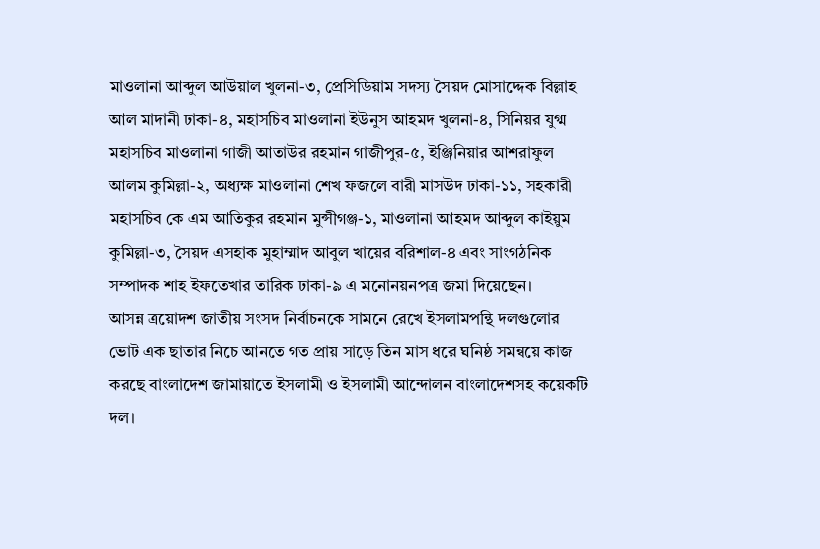মাওলানা আব্দুল আউয়াল খুলনা-৩, প্রেসিডিয়াম সদস্য সৈয়দ মোসাদ্দেক বিল্লাহ আল মাদানী ঢাকা-৪, মহাসচিব মাওলানা ইউনুস আহমদ খুলনা-৪, সিনিয়র যুগ্ম মহাসচিব মাওলানা গাজী আতাউর রহমান গাজীপুর-৫, ইঞ্জিনিয়ার আশরাফুল আলম কুমিল্লা-২, অধ্যক্ষ মাওলানা শেখ ফজলে বারী মাসউদ ঢাকা-১১, সহকারী মহাসচিব কে এম আতিকুর রহমান মুন্সীগঞ্জ-১, মাওলানা আহমদ আব্দুল কাইয়ুম কুমিল্লা-৩, সৈয়দ এসহাক মুহাম্মাদ আবুল খায়ের বরিশাল-৪ এবং সাংগঠনিক সম্পাদক শাহ ইফতেখার তারিক ঢাকা-৯ এ মনোনয়নপত্র জমা দিয়েছেন।
আসন্ন ত্রয়োদশ জাতীয় সংসদ নির্বাচনকে সামনে রেখে ইসলামপন্থি দলগুলোর ভোট এক ছাতার নিচে আনতে গত প্রায় সাড়ে তিন মাস ধরে ঘনিষ্ঠ সমন্বয়ে কাজ করছে বাংলাদেশ জামায়াতে ইসলামী ও ইসলামী আন্দোলন বাংলাদেশসহ কয়েকটি দল।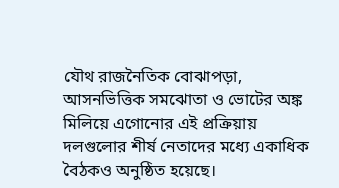যৌথ রাজনৈতিক বোঝাপড়া, আসনভিত্তিক সমঝোতা ও ভোটের অঙ্ক মিলিয়ে এগোনোর এই প্রক্রিয়ায় দলগুলোর শীর্ষ নেতাদের মধ্যে একাধিক বৈঠকও অনুষ্ঠিত হয়েছে।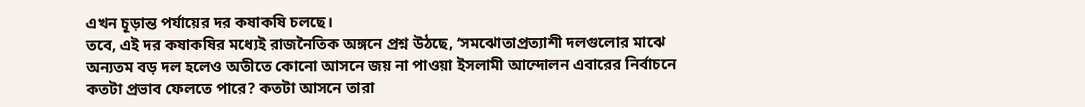এখন চূড়ান্ত পর্যায়ের দর কষাকষি চলছে।
তবে, এই দর কষাকষির মধ্যেই রাজনৈতিক অঙ্গনে প্রশ্ন উঠছে, ‘সমঝোতাপ্রত্যাশী দলগুলোর মাঝে অন্যতম বড় দল হলেও অতীতে কোনো আসনে জয় না পাওয়া ইসলামী আন্দোলন এবারের নির্বাচনে কতটা প্রভাব ফেলতে পারে? কতটা আসনে তারা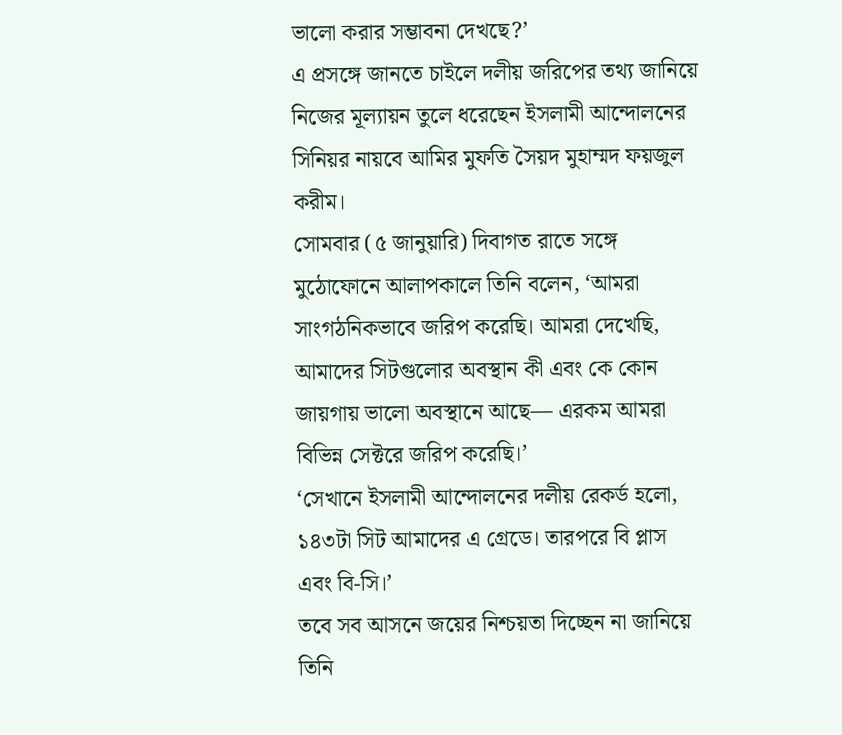ভালো করার সম্ভাবনা দেখছে?’
এ প্রসঙ্গে জানতে চাইলে দলীয় জরিপের তথ্য জানিয়ে নিজের মূল্যায়ন তুলে ধরেছেন ইসলামী আন্দোলনের সিনিয়র নায়বে আমির মুফতি সৈয়দ মুহাম্মদ ফয়জুল করীম।
সোমবার (৫ জানুয়ারি) দিবাগত রাতে সঙ্গে মুঠোফোনে আলাপকালে তিনি বলেন, ‘আমরা সাংগঠনিকভাবে জরিপ করেছি। আমরা দেখেছি, আমাদের সিটগুলোর অবস্থান কী এবং কে কোন জায়গায় ভালো অবস্থানে আছে— এরকম আমরা বিভিন্ন সেক্টরে জরিপ করেছি।’
‘সেখানে ইসলামী আন্দোলনের দলীয় রেকর্ড হলো, ১৪৩টা সিট আমাদের এ গ্রেডে। তারপরে বি প্লাস এবং বি-সি।’
তবে সব আসনে জয়ের নিশ্চয়তা দিচ্ছেন না জানিয়ে তিনি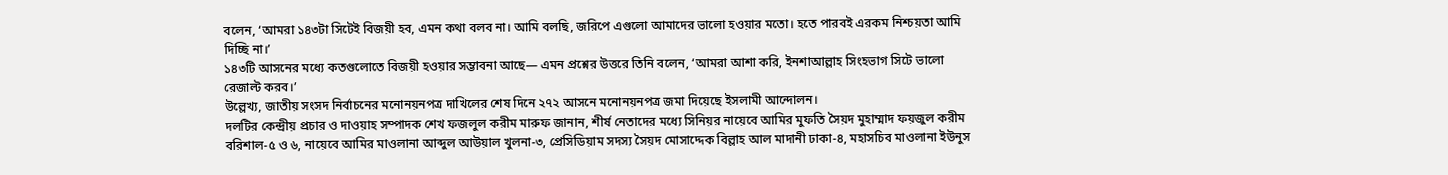বলেন, ‘আমরা ১৪৩টা সিটেই বিজয়ী হব, এমন কথা বলব না। আমি বলছি, জরিপে এগুলো আমাদের ভালো হওয়ার মতো। হতে পারবই এরকম নিশ্চয়তা আমি দিচ্ছি না।’
১৪৩টি আসনের মধ্যে কতগুলোতে বিজয়ী হওয়ার সম্ভাবনা আছে— এমন প্রশ্নের উত্তরে তিনি বলেন, ‘আমরা আশা করি, ইনশাআল্লাহ সিংহভাগ সিটে ভালো রেজাল্ট করব।’
উল্লেখ্য, জাতীয় সংসদ নির্বাচনের মনোনয়নপত্র দাখিলের শেষ দিনে ২৭২ আসনে মনোনয়নপত্র জমা দিয়েছে ইসলামী আন্দোলন।
দলটির কেন্দ্রীয় প্রচার ও দাওয়াহ সম্পাদক শেখ ফজলুল করীম মারুফ জানান, শীর্ষ নেতাদের মধ্যে সিনিয়র নায়েবে আমির মুফতি সৈয়দ মুহাম্মাদ ফয়জুল করীম বরিশাল-৫ ও ৬, নায়েবে আমির মাওলানা আব্দুল আউয়াল খুলনা-৩, প্রেসিডিয়াম সদস্য সৈয়দ মোসাদ্দেক বিল্লাহ আল মাদানী ঢাকা-৪, মহাসচিব মাওলানা ইউনুস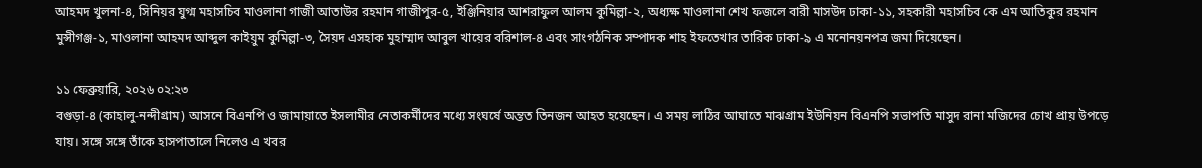আহমদ খুলনা-৪, সিনিয়র যুগ্ম মহাসচিব মাওলানা গাজী আতাউর রহমান গাজীপুর-৫, ইঞ্জিনিয়ার আশরাফুল আলম কুমিল্লা-২, অধ্যক্ষ মাওলানা শেখ ফজলে বারী মাসউদ ঢাকা-১১, সহকারী মহাসচিব কে এম আতিকুর রহমান মুন্সীগঞ্জ-১, মাওলানা আহমদ আব্দুল কাইয়ুম কুমিল্লা-৩, সৈয়দ এসহাক মুহাম্মাদ আবুল খায়ের বরিশাল-৪ এবং সাংগঠনিক সম্পাদক শাহ ইফতেখার তারিক ঢাকা-৯ এ মনোনয়নপত্র জমা দিয়েছেন।

১১ ফেব্রুয়ারি, ২০২৬ ০২:২৩
বগুড়া-৪ (কাহালু-নন্দীগ্রাম) আসনে বিএনপি ও জামায়াতে ইসলামীর নেতাকর্মীদের মধ্যে সংঘর্ষে অন্তত তিনজন আহত হয়েছেন। এ সময় লাঠির আঘাতে মাঝগ্রাম ইউনিয়ন বিএনপি সভাপতি মাসুদ রানা মজিদের চোখ প্রায় উপড়ে যায়। সঙ্গে সঙ্গে তাঁকে হাসপাতালে নিলেও এ খবর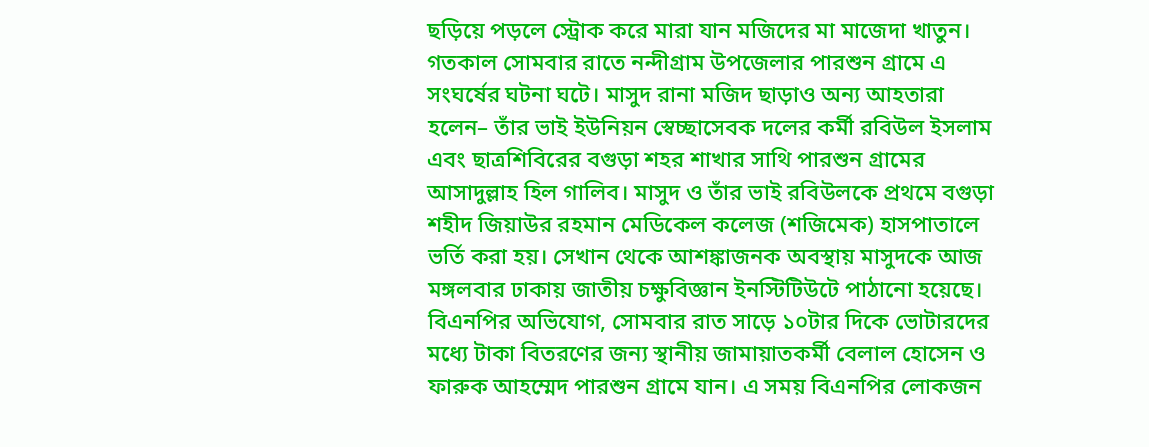ছড়িয়ে পড়লে স্ট্রোক করে মারা যান মজিদের মা মাজেদা খাতুন।
গতকাল সোমবার রাতে নন্দীগ্রাম উপজেলার পারশুন গ্রামে এ সংঘর্ষের ঘটনা ঘটে। মাসুদ রানা মজিদ ছাড়াও অন্য আহতারা হলেন– তাঁর ভাই ইউনিয়ন স্বেচ্ছাসেবক দলের কর্মী রবিউল ইসলাম এবং ছাত্রশিবিরের বগুড়া শহর শাখার সাথি পারশুন গ্রামের আসাদুল্লাহ হিল গালিব। মাসুদ ও তাঁর ভাই রবিউলকে প্রথমে বগুড়া শহীদ জিয়াউর রহমান মেডিকেল কলেজ (শজিমেক) হাসপাতালে ভর্তি করা হয়। সেখান থেকে আশঙ্কাজনক অবস্থায় মাসুদকে আজ মঙ্গলবার ঢাকায় জাতীয় চক্ষুবিজ্ঞান ইনস্টিটিউটে পাঠানো হয়েছে।
বিএনপির অভিযোগ, সোমবার রাত সাড়ে ১০টার দিকে ভোটারদের মধ্যে টাকা বিতরণের জন্য স্থানীয় জামায়াতকর্মী বেলাল হোসেন ও ফারুক আহম্মেদ পারশুন গ্রামে যান। এ সময় বিএনপির লোকজন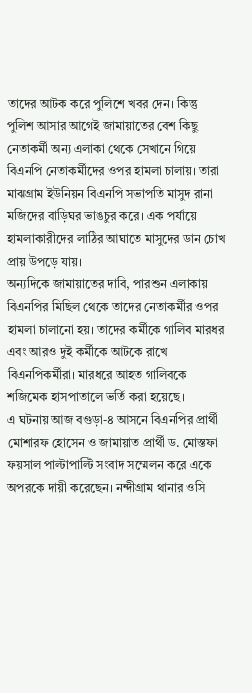তাদের আটক করে পুলিশে খবর দেন। কিন্তু পুলিশ আসার আগেই জামায়াতের বেশ কিছু নেতাকর্মী অন্য এলাকা থেকে সেখানে গিয়ে বিএনপি নেতাকর্মীদের ওপর হামলা চালায়। তারা মাঝগ্রাম ইউনিয়ন বিএনপি সভাপতি মাসুদ রানা মজিদের বাড়িঘর ভাঙচুর করে। এক পর্যায়ে হামলাকারীদের লাঠির আঘাতে মাসুদের ডান চোখ প্রায় উপড়ে যায়।
অন্যদিকে জামায়াতের দাবি, পারশুন এলাকায় বিএনপির মিছিল থেকে তাদের নেতাকর্মীর ওপর হামলা চালানো হয়। তাদের কর্মীকে গালিব মারধর এবং আরও দুই কর্মীকে আটকে রাখে বিএনপিকর্মীরা। মারধরে আহত গালিবকে শজিমেক হাসপাতালে ভর্তি করা হয়েছে।
এ ঘটনায় আজ বগুড়া-৪ আসনে বিএনপির প্রার্থী মোশারফ হোসেন ও জামায়াত প্রার্থী ড. মোস্তফা ফয়সাল পাল্টাপাল্টি সংবাদ সম্মেলন করে একে অপরকে দায়ী করেছেন। নন্দীগ্রাম থানার ওসি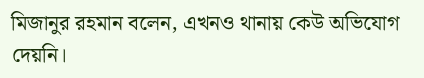মিজানুর রহমান বলেন, এখনও থানায় কেউ অভিযোগ দেয়নি।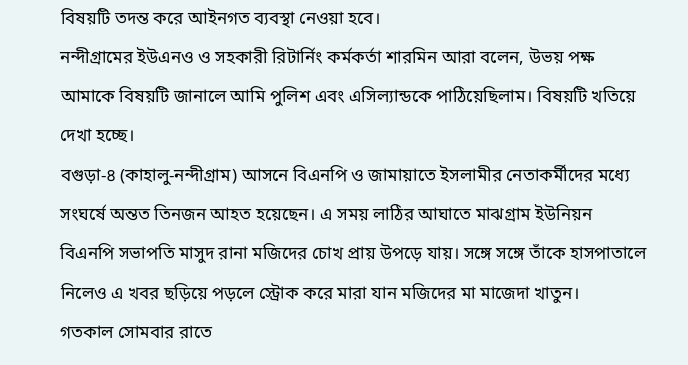বিষয়টি তদন্ত করে আইনগত ব্যবস্থা নেওয়া হবে।
নন্দীগ্রামের ইউএনও ও সহকারী রিটার্নিং কর্মকর্তা শারমিন আরা বলেন, উভয় পক্ষ আমাকে বিষয়টি জানালে আমি পুলিশ এবং এসিল্যান্ডকে পাঠিয়েছিলাম। বিষয়টি খতিয়ে দেখা হচ্ছে।
বগুড়া-৪ (কাহালু-নন্দীগ্রাম) আসনে বিএনপি ও জামায়াতে ইসলামীর নেতাকর্মীদের মধ্যে সংঘর্ষে অন্তত তিনজন আহত হয়েছেন। এ সময় লাঠির আঘাতে মাঝগ্রাম ইউনিয়ন বিএনপি সভাপতি মাসুদ রানা মজিদের চোখ প্রায় উপড়ে যায়। সঙ্গে সঙ্গে তাঁকে হাসপাতালে নিলেও এ খবর ছড়িয়ে পড়লে স্ট্রোক করে মারা যান মজিদের মা মাজেদা খাতুন।
গতকাল সোমবার রাতে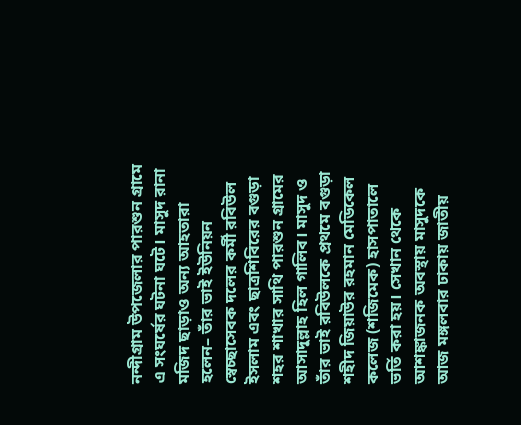নন্দীগ্রাম উপজেলার পারশুন গ্রামে এ সংঘর্ষের ঘটনা ঘটে। মাসুদ রানা মজিদ ছাড়াও অন্য আহতারা হলেন– তাঁর ভাই ইউনিয়ন স্বেচ্ছাসেবক দলের কর্মী রবিউল ইসলাম এবং ছাত্রশিবিরের বগুড়া শহর শাখার সাথি পারশুন গ্রামের আসাদুল্লাহ হিল গালিব। মাসুদ ও তাঁর ভাই রবিউলকে প্রথমে বগুড়া শহীদ জিয়াউর রহমান মেডিকেল কলেজ (শজিমেক) হাসপাতালে ভর্তি করা হয়। সেখান থেকে আশঙ্কাজনক অবস্থায় মাসুদকে আজ মঙ্গলবার ঢাকায় জাতীয়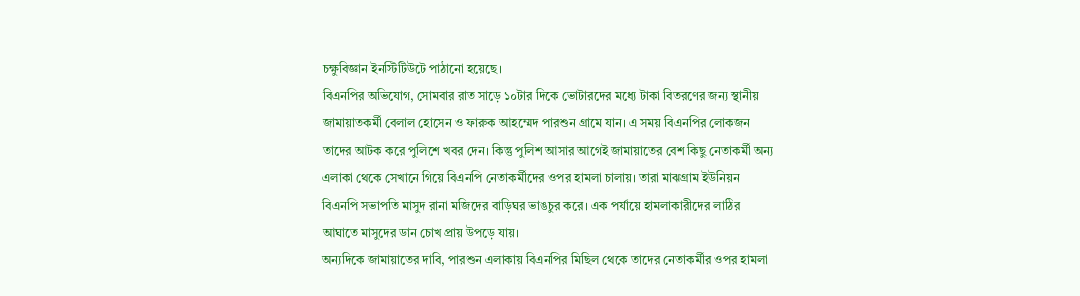চক্ষুবিজ্ঞান ইনস্টিটিউটে পাঠানো হয়েছে।
বিএনপির অভিযোগ, সোমবার রাত সাড়ে ১০টার দিকে ভোটারদের মধ্যে টাকা বিতরণের জন্য স্থানীয় জামায়াতকর্মী বেলাল হোসেন ও ফারুক আহম্মেদ পারশুন গ্রামে যান। এ সময় বিএনপির লোকজন তাদের আটক করে পুলিশে খবর দেন। কিন্তু পুলিশ আসার আগেই জামায়াতের বেশ কিছু নেতাকর্মী অন্য এলাকা থেকে সেখানে গিয়ে বিএনপি নেতাকর্মীদের ওপর হামলা চালায়। তারা মাঝগ্রাম ইউনিয়ন বিএনপি সভাপতি মাসুদ রানা মজিদের বাড়িঘর ভাঙচুর করে। এক পর্যায়ে হামলাকারীদের লাঠির আঘাতে মাসুদের ডান চোখ প্রায় উপড়ে যায়।
অন্যদিকে জামায়াতের দাবি, পারশুন এলাকায় বিএনপির মিছিল থেকে তাদের নেতাকর্মীর ওপর হামলা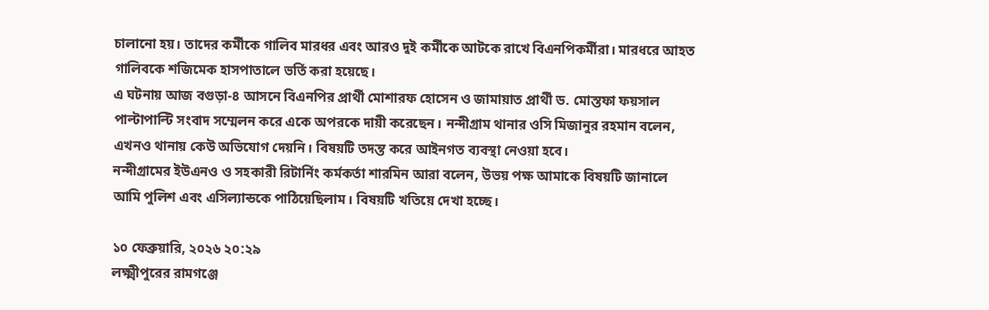চালানো হয়। তাদের কর্মীকে গালিব মারধর এবং আরও দুই কর্মীকে আটকে রাখে বিএনপিকর্মীরা। মারধরে আহত গালিবকে শজিমেক হাসপাতালে ভর্তি করা হয়েছে।
এ ঘটনায় আজ বগুড়া-৪ আসনে বিএনপির প্রার্থী মোশারফ হোসেন ও জামায়াত প্রার্থী ড. মোস্তফা ফয়সাল পাল্টাপাল্টি সংবাদ সম্মেলন করে একে অপরকে দায়ী করেছেন। নন্দীগ্রাম থানার ওসি মিজানুর রহমান বলেন, এখনও থানায় কেউ অভিযোগ দেয়নি। বিষয়টি তদন্ত করে আইনগত ব্যবস্থা নেওয়া হবে।
নন্দীগ্রামের ইউএনও ও সহকারী রিটার্নিং কর্মকর্তা শারমিন আরা বলেন, উভয় পক্ষ আমাকে বিষয়টি জানালে আমি পুলিশ এবং এসিল্যান্ডকে পাঠিয়েছিলাম। বিষয়টি খতিয়ে দেখা হচ্ছে।

১০ ফেব্রুয়ারি, ২০২৬ ২০:২৯
লক্ষ্মীপুরের রামগঞ্জে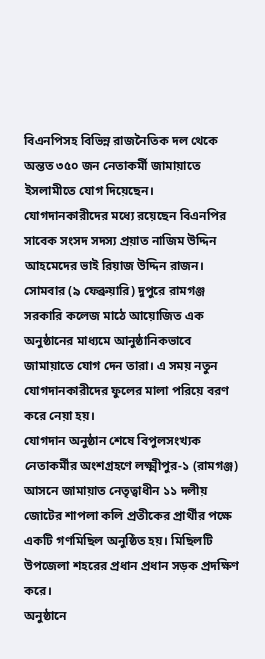বিএনপিসহ বিভিন্ন রাজনৈতিক দল থেকে অন্তত ৩৫০ জন নেতাকর্মী জামায়াতে ইসলামীতে যোগ দিয়েছেন। যোগদানকারীদের মধ্যে রয়েছেন বিএনপির সাবেক সংসদ সদস্য প্রয়াত নাজিম উদ্দিন আহমেদের ভাই রিয়াজ উদ্দিন রাজন।
সোমবার (৯ ফেব্রুয়ারি) দুপুরে রামগঞ্জ সরকারি কলেজ মাঠে আয়োজিত এক অনুষ্ঠানের মাধ্যমে আনুষ্ঠানিকভাবে জামায়াতে যোগ দেন তারা। এ সময় নতুন যোগদানকারীদের ফুলের মালা পরিয়ে বরণ করে নেয়া হয়।
যোগদান অনুষ্ঠান শেষে বিপুলসংখ্যক নেতাকর্মীর অংশগ্রহণে লক্ষ্মীপুর-১ (রামগঞ্জ) আসনে জামায়াত নেতৃত্বাধীন ১১ দলীয় জোটের শাপলা কলি প্রতীকের প্রার্থীর পক্ষে একটি গণমিছিল অনুষ্ঠিত হয়। মিছিলটি উপজেলা শহরের প্রধান প্রধান সড়ক প্রদক্ষিণ করে।
অনুষ্ঠানে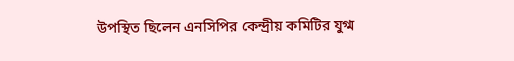উপস্থিত ছিলেন এনসিপির কেন্দ্রীয় কমিটির যুগ্ম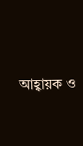আহ্বায়ক ও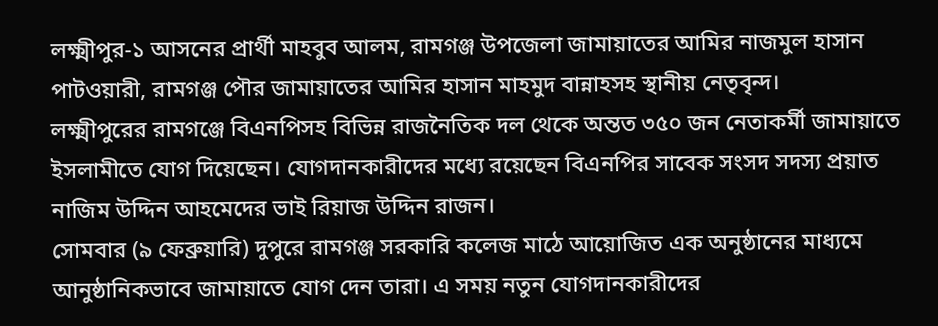লক্ষ্মীপুর-১ আসনের প্রার্থী মাহবুব আলম, রামগঞ্জ উপজেলা জামায়াতের আমির নাজমুল হাসান পাটওয়ারী, রামগঞ্জ পৌর জামায়াতের আমির হাসান মাহমুদ বান্নাহসহ স্থানীয় নেতৃবৃন্দ।
লক্ষ্মীপুরের রামগঞ্জে বিএনপিসহ বিভিন্ন রাজনৈতিক দল থেকে অন্তত ৩৫০ জন নেতাকর্মী জামায়াতে ইসলামীতে যোগ দিয়েছেন। যোগদানকারীদের মধ্যে রয়েছেন বিএনপির সাবেক সংসদ সদস্য প্রয়াত নাজিম উদ্দিন আহমেদের ভাই রিয়াজ উদ্দিন রাজন।
সোমবার (৯ ফেব্রুয়ারি) দুপুরে রামগঞ্জ সরকারি কলেজ মাঠে আয়োজিত এক অনুষ্ঠানের মাধ্যমে আনুষ্ঠানিকভাবে জামায়াতে যোগ দেন তারা। এ সময় নতুন যোগদানকারীদের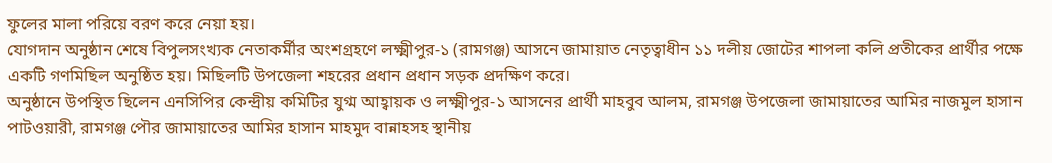ফুলের মালা পরিয়ে বরণ করে নেয়া হয়।
যোগদান অনুষ্ঠান শেষে বিপুলসংখ্যক নেতাকর্মীর অংশগ্রহণে লক্ষ্মীপুর-১ (রামগঞ্জ) আসনে জামায়াত নেতৃত্বাধীন ১১ দলীয় জোটের শাপলা কলি প্রতীকের প্রার্থীর পক্ষে একটি গণমিছিল অনুষ্ঠিত হয়। মিছিলটি উপজেলা শহরের প্রধান প্রধান সড়ক প্রদক্ষিণ করে।
অনুষ্ঠানে উপস্থিত ছিলেন এনসিপির কেন্দ্রীয় কমিটির যুগ্ম আহ্বায়ক ও লক্ষ্মীপুর-১ আসনের প্রার্থী মাহবুব আলম, রামগঞ্জ উপজেলা জামায়াতের আমির নাজমুল হাসান পাটওয়ারী, রামগঞ্জ পৌর জামায়াতের আমির হাসান মাহমুদ বান্নাহসহ স্থানীয়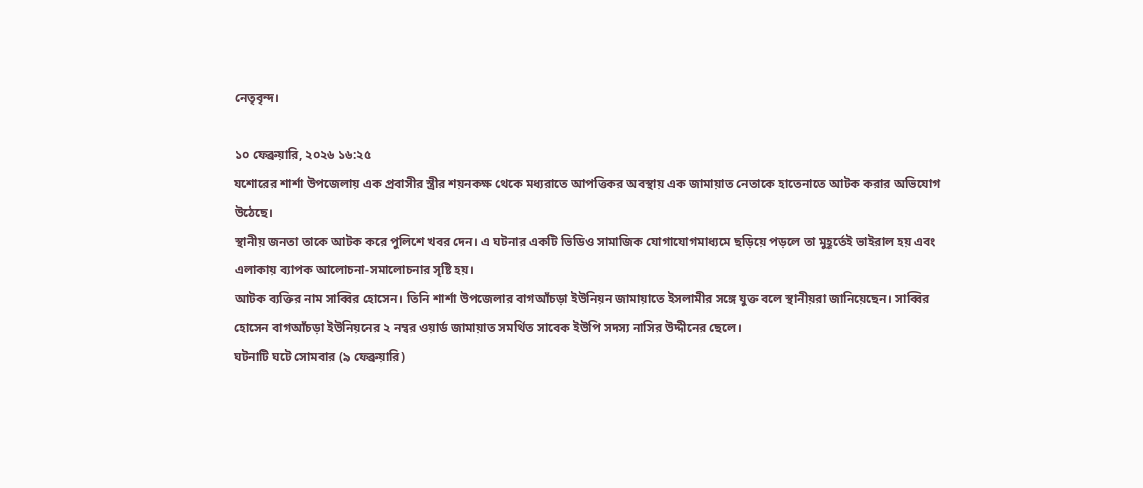নেতৃবৃন্দ।

১০ ফেব্রুয়ারি, ২০২৬ ১৬:২৫
যশোরের শার্শা উপজেলায় এক প্রবাসীর স্ত্রীর শয়নকক্ষ থেকে মধ্যরাতে আপত্তিকর অবস্থায় এক জামায়াত নেতাকে হাতেনাতে আটক করার অভিযোগ উঠেছে।
স্থানীয় জনতা তাকে আটক করে পুলিশে খবর দেন। এ ঘটনার একটি ভিডিও সামাজিক যোগাযোগমাধ্যমে ছড়িয়ে পড়লে তা মুহূর্তেই ভাইরাল হয় এবং এলাকায় ব্যাপক আলোচনা-সমালোচনার সৃষ্টি হয়।
আটক ব্যক্তির নাম সাব্বির হোসেন। তিনি শার্শা উপজেলার বাগআঁচড়া ইউনিয়ন জামায়াতে ইসলামীর সঙ্গে যুক্ত বলে স্থানীয়রা জানিয়েছেন। সাব্বির হোসেন বাগআঁচড়া ইউনিয়নের ২ নম্বর ওয়ার্ড জামায়াত সমর্থিত সাবেক ইউপি সদস্য নাসির উদ্দীনের ছেলে।
ঘটনাটি ঘটে সোমবার (৯ ফেব্রুয়ারি)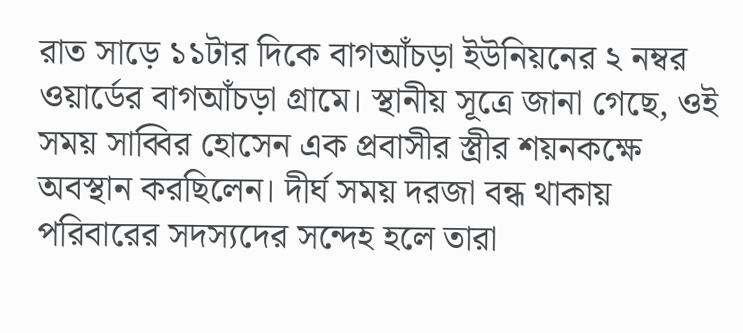রাত সাড়ে ১১টার দিকে বাগআঁচড়া ইউনিয়নের ২ নম্বর ওয়ার্ডের বাগআঁচড়া গ্রামে। স্থানীয় সূত্রে জানা গেছে, ওই সময় সাব্বির হোসেন এক প্রবাসীর স্ত্রীর শয়নকক্ষে অবস্থান করছিলেন। দীর্ঘ সময় দরজা বন্ধ থাকায় পরিবারের সদস্যদের সন্দেহ হলে তারা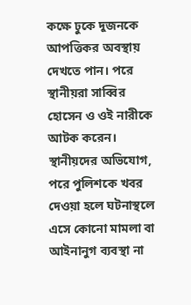কক্ষে ঢুকে দুজনকে আপত্তিকর অবস্থায় দেখতে পান। পরে স্থানীয়রা সাব্বির হোসেন ও ওই নারীকে আটক করেন।
স্থানীয়দের অভিযোগ, পরে পুলিশকে খবর দেওয়া হলে ঘটনাস্থলে এসে কোনো মামলা বা আইনানুগ ব্যবস্থা না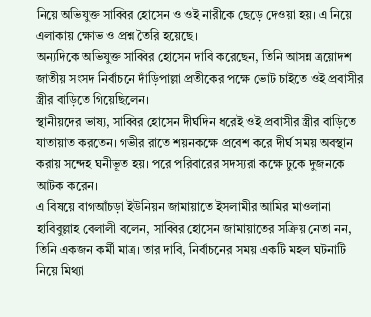নিয়ে অভিযুক্ত সাব্বির হোসেন ও ওই নারীকে ছেড়ে দেওয়া হয়। এ নিয়ে এলাকায় ক্ষোভ ও প্রশ্ন তৈরি হয়েছে।
অন্যদিকে অভিযুক্ত সাব্বির হোসেন দাবি করেছেন, তিনি আসন্ন ত্রয়োদশ জাতীয় সংসদ নির্বাচনে দাঁড়িপাল্লা প্রতীকের পক্ষে ভোট চাইতে ওই প্রবাসীর স্ত্রীর বাড়িতে গিয়েছিলেন।
স্থানীয়দের ভাষ্য, সাব্বির হোসেন দীর্ঘদিন ধরেই ওই প্রবাসীর স্ত্রীর বাড়িতে যাতায়াত করতেন। গভীর রাতে শয়নকক্ষে প্রবেশ করে দীর্ঘ সময় অবস্থান করায় সন্দেহ ঘনীভূত হয়। পরে পরিবারের সদস্যরা কক্ষে ঢুকে দুজনকে আটক করেন।
এ বিষয়ে বাগআঁচড়া ইউনিয়ন জামায়াতে ইসলামীর আমির মাওলানা হাবিবুল্লাহ বেলালী বলেন, সাব্বির হোসেন জামায়াতের সক্রিয় নেতা নন, তিনি একজন কর্মী মাত্র। তার দাবি, নির্বাচনের সময় একটি মহল ঘটনাটি নিয়ে মিথ্যা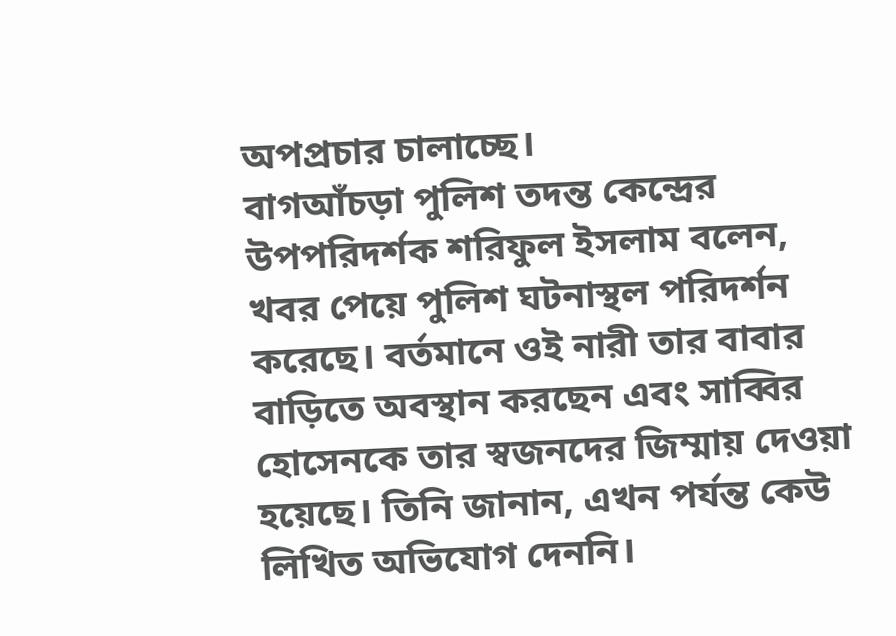অপপ্রচার চালাচ্ছে।
বাগআঁচড়া পুলিশ তদন্ত কেন্দ্রের উপপরিদর্শক শরিফুল ইসলাম বলেন, খবর পেয়ে পুলিশ ঘটনাস্থল পরিদর্শন করেছে। বর্তমানে ওই নারী তার বাবার বাড়িতে অবস্থান করছেন এবং সাব্বির হোসেনকে তার স্বজনদের জিম্মায় দেওয়া হয়েছে। তিনি জানান, এখন পর্যন্ত কেউ লিখিত অভিযোগ দেননি।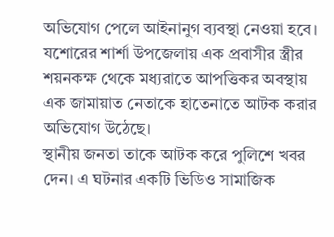অভিযোগ পেলে আইনানুগ ব্যবস্থা নেওয়া হবে।
যশোরের শার্শা উপজেলায় এক প্রবাসীর স্ত্রীর শয়নকক্ষ থেকে মধ্যরাতে আপত্তিকর অবস্থায় এক জামায়াত নেতাকে হাতেনাতে আটক করার অভিযোগ উঠেছে।
স্থানীয় জনতা তাকে আটক করে পুলিশে খবর দেন। এ ঘটনার একটি ভিডিও সামাজিক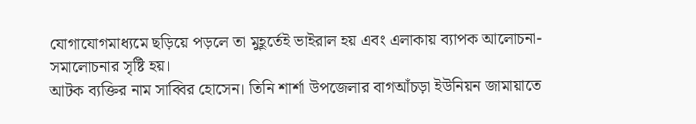যোগাযোগমাধ্যমে ছড়িয়ে পড়লে তা মুহূর্তেই ভাইরাল হয় এবং এলাকায় ব্যাপক আলোচনা-সমালোচনার সৃষ্টি হয়।
আটক ব্যক্তির নাম সাব্বির হোসেন। তিনি শার্শা উপজেলার বাগআঁচড়া ইউনিয়ন জামায়াতে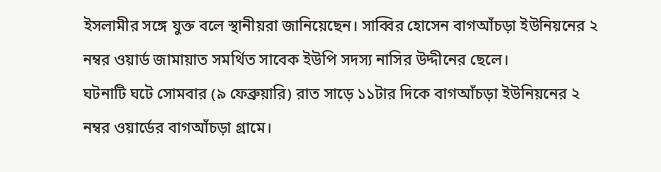ইসলামীর সঙ্গে যুক্ত বলে স্থানীয়রা জানিয়েছেন। সাব্বির হোসেন বাগআঁচড়া ইউনিয়নের ২ নম্বর ওয়ার্ড জামায়াত সমর্থিত সাবেক ইউপি সদস্য নাসির উদ্দীনের ছেলে।
ঘটনাটি ঘটে সোমবার (৯ ফেব্রুয়ারি) রাত সাড়ে ১১টার দিকে বাগআঁচড়া ইউনিয়নের ২ নম্বর ওয়ার্ডের বাগআঁচড়া গ্রামে।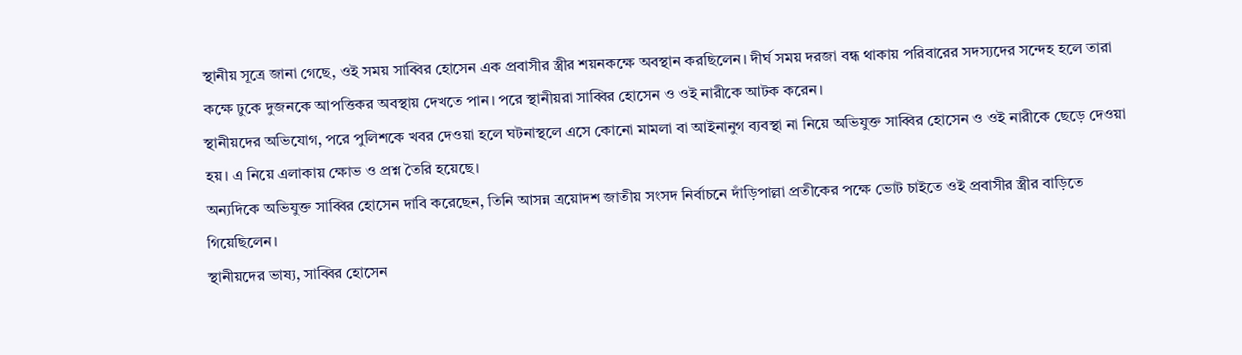স্থানীয় সূত্রে জানা গেছে, ওই সময় সাব্বির হোসেন এক প্রবাসীর স্ত্রীর শয়নকক্ষে অবস্থান করছিলেন। দীর্ঘ সময় দরজা বন্ধ থাকায় পরিবারের সদস্যদের সন্দেহ হলে তারা কক্ষে ঢুকে দুজনকে আপত্তিকর অবস্থায় দেখতে পান। পরে স্থানীয়রা সাব্বির হোসেন ও ওই নারীকে আটক করেন।
স্থানীয়দের অভিযোগ, পরে পুলিশকে খবর দেওয়া হলে ঘটনাস্থলে এসে কোনো মামলা বা আইনানুগ ব্যবস্থা না নিয়ে অভিযুক্ত সাব্বির হোসেন ও ওই নারীকে ছেড়ে দেওয়া হয়। এ নিয়ে এলাকায় ক্ষোভ ও প্রশ্ন তৈরি হয়েছে।
অন্যদিকে অভিযুক্ত সাব্বির হোসেন দাবি করেছেন, তিনি আসন্ন ত্রয়োদশ জাতীয় সংসদ নির্বাচনে দাঁড়িপাল্লা প্রতীকের পক্ষে ভোট চাইতে ওই প্রবাসীর স্ত্রীর বাড়িতে গিয়েছিলেন।
স্থানীয়দের ভাষ্য, সাব্বির হোসেন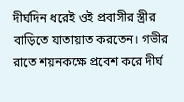দীর্ঘদিন ধরেই ওই প্রবাসীর স্ত্রীর বাড়িতে যাতায়াত করতেন। গভীর রাতে শয়নকক্ষে প্রবেশ করে দীর্ঘ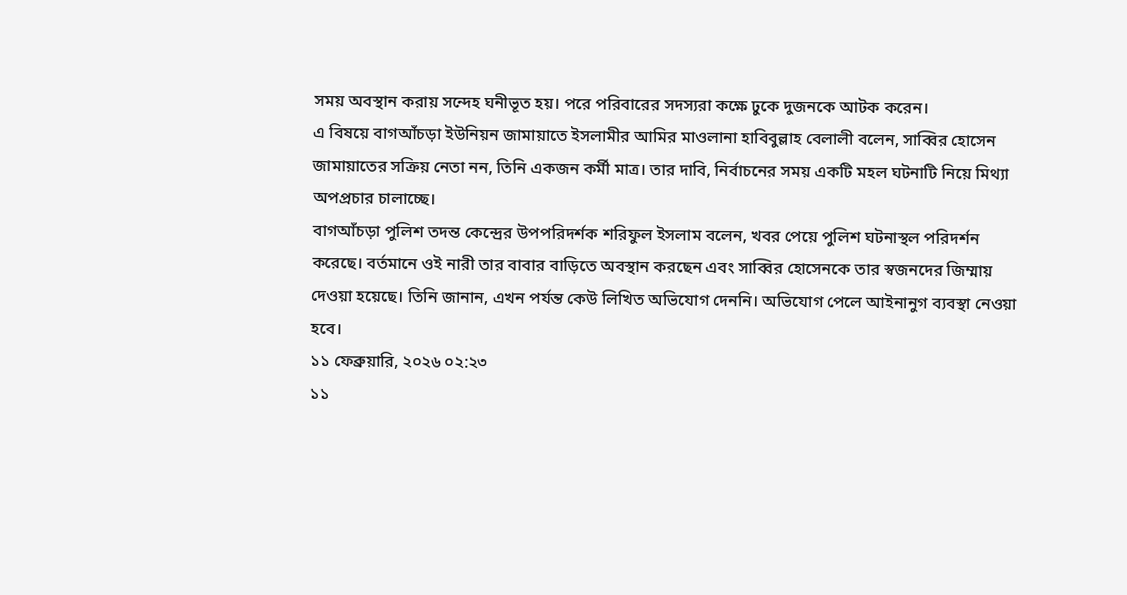সময় অবস্থান করায় সন্দেহ ঘনীভূত হয়। পরে পরিবারের সদস্যরা কক্ষে ঢুকে দুজনকে আটক করেন।
এ বিষয়ে বাগআঁচড়া ইউনিয়ন জামায়াতে ইসলামীর আমির মাওলানা হাবিবুল্লাহ বেলালী বলেন, সাব্বির হোসেন জামায়াতের সক্রিয় নেতা নন, তিনি একজন কর্মী মাত্র। তার দাবি, নির্বাচনের সময় একটি মহল ঘটনাটি নিয়ে মিথ্যা অপপ্রচার চালাচ্ছে।
বাগআঁচড়া পুলিশ তদন্ত কেন্দ্রের উপপরিদর্শক শরিফুল ইসলাম বলেন, খবর পেয়ে পুলিশ ঘটনাস্থল পরিদর্শন করেছে। বর্তমানে ওই নারী তার বাবার বাড়িতে অবস্থান করছেন এবং সাব্বির হোসেনকে তার স্বজনদের জিম্মায় দেওয়া হয়েছে। তিনি জানান, এখন পর্যন্ত কেউ লিখিত অভিযোগ দেননি। অভিযোগ পেলে আইনানুগ ব্যবস্থা নেওয়া হবে।
১১ ফেব্রুয়ারি, ২০২৬ ০২:২৩
১১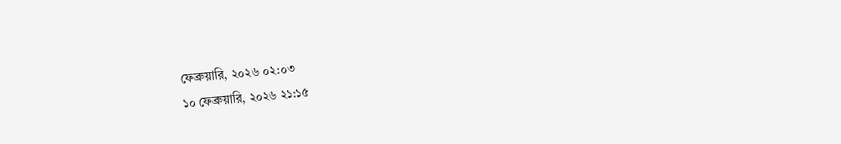ফেব্রুয়ারি, ২০২৬ ০২:০৩
১০ ফেব্রুয়ারি, ২০২৬ ২১:১৫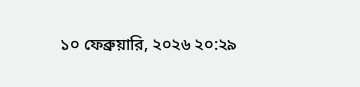১০ ফেব্রুয়ারি, ২০২৬ ২০:২৯